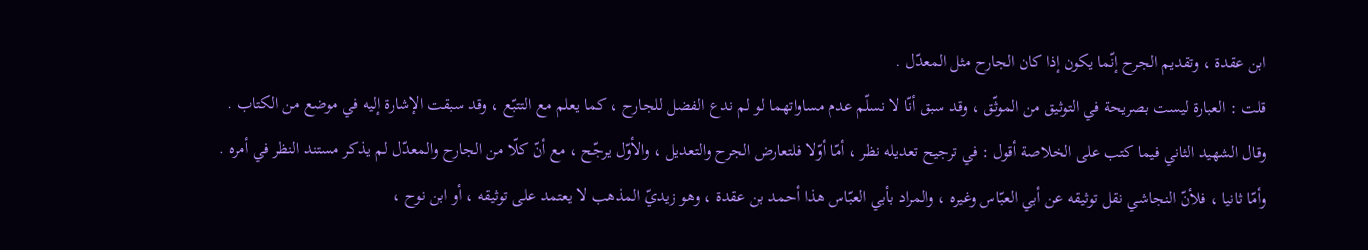ابن عقدة ، وتقديم الجرح إنّما يكون إذا كان الجارح مثل المعدّل .
قلت : العبارة ليست بصريحة في التوثيق من الموثّق ، وقد سبق أنّا لا نسلّم عدم مساواتهما لو لم ندع الفضل للجارح ، كما يعلم مع التتبّع ، وقد سبقت الإشارة إليه في موضع من الكتاب .
وقال الشهيد الثاني فيما كتب على الخلاصة أقول : في ترجيح تعديله نظر ، أمّا أوّلا فلتعارض الجرح والتعديل ، والأوّل يرجّح ، مع أنّ كلّا من الجارح والمعدّل لم يذكر مستند النظر في أمره .
وأمّا ثانيا ، فلأنّ النجاشي نقل توثيقه عن أبي العبّاس وغيره ، والمراد بأبي العبّاس هذا أحمد بن عقدة ، وهو زيديّ المذهب لا يعتمد على توثيقه ، أو ابن نوح ،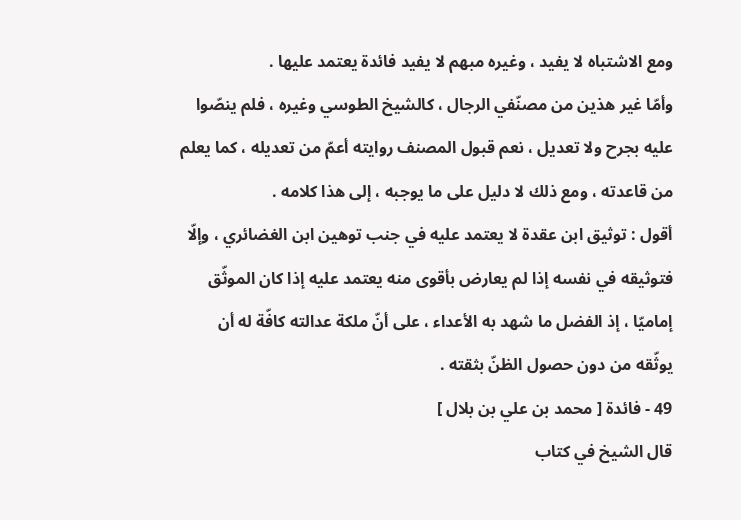ومع الاشتباه لا يفيد ، وغيره مبهم لا يفيد فائدة يعتمد عليها .
وأمّا غير هذين من مصنّفي الرجال ، كالشيخ الطوسي وغيره ، فلم ينصّوا عليه بجرح ولا تعديل ، نعم قبول المصنف روايته أعمّ من تعديله ، كما يعلم من قاعدته ، ومع ذلك لا دليل على ما يوجبه ، إلى هذا كلامه .
أقول : توثيق ابن عقدة لا يعتمد عليه في جنب توهين ابن الغضائري ، وإلّا فتوثيقه في نفسه إذا لم يعارض بأقوى منه يعتمد عليه إذا كان الموثّق إماميّا ، إذ الفضل ما شهد به الأعداء ، على أنّ ملكة عدالته كافّة له أن يوثّقه من دون حصول الظنّ بثقته .
49 - فائدة [ محمد بن علي بن بلال ]
قال الشيخ في كتاب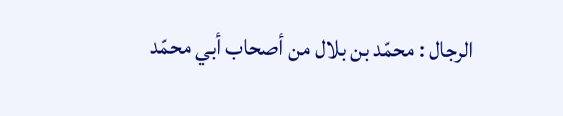الرجال : محمّد بن بلال من أصحاب أبي محمّد